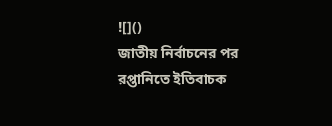![]()
জাতীয় নির্বাচনের পর রপ্তানিতে ইতিবাচক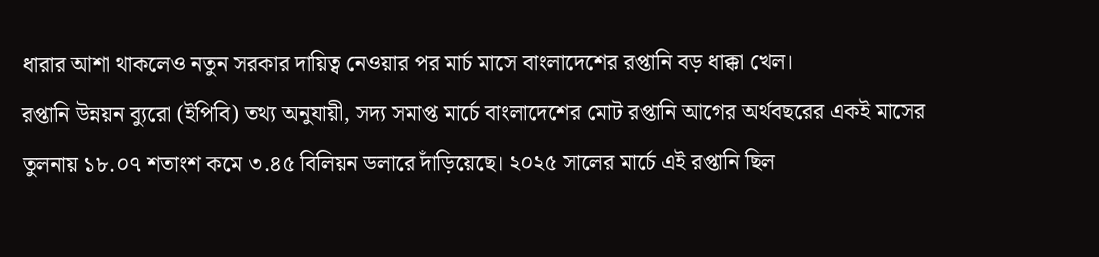ধারার আশা থাকলেও নতুন সরকার দায়িত্ব নেওয়ার পর মার্চ মাসে বাংলাদেশের রপ্তানি বড় ধাক্কা খেল।
রপ্তানি উন্নয়ন ব্যুরো (ইপিবি) তথ্য অনুযায়ী, সদ্য সমাপ্ত মার্চে বাংলাদেশের মোট রপ্তানি আগের অর্থবছরের একই মাসের তুলনায় ১৮.০৭ শতাংশ কমে ৩.৪৫ বিলিয়ন ডলারে দাঁড়িয়েছে। ২০২৫ সালের মার্চে এই রপ্তানি ছিল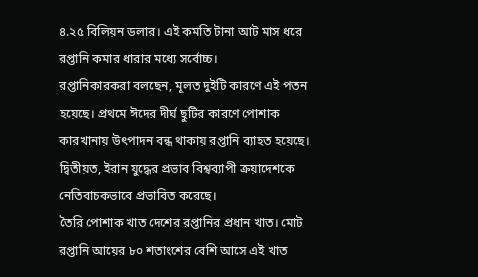৪.২৫ বিলিয়ন ডলার। এই কমতি টানা আট মাস ধরে রপ্তানি কমার ধারার মধ্যে সর্বোচ্চ।
রপ্তানিকারকরা বলছেন, মূলত দুইটি কারণে এই পতন হয়েছে। প্রথমে ঈদের দীর্ঘ ছুটির কারণে পোশাক কারখানায় উৎপাদন বন্ধ থাকায় রপ্তানি ব্যাহত হয়েছে। দ্বিতীয়ত, ইরান যুদ্ধের প্রভাব বিশ্বব্যাপী ক্রয়াদেশকে নেতিবাচকভাবে প্রভাবিত করেছে।
তৈরি পোশাক খাত দেশের রপ্তানির প্রধান খাত। মোট রপ্তানি আয়ের ৮০ শতাংশের বেশি আসে এই খাত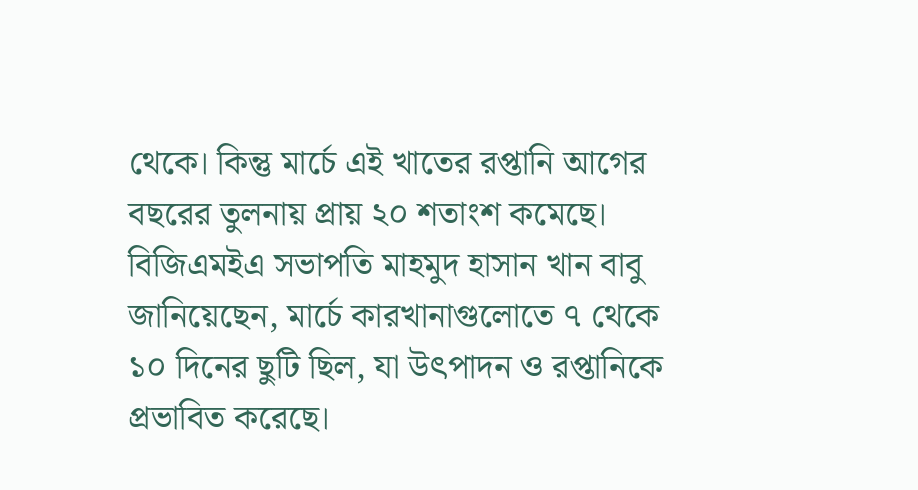থেকে। কিন্তু মার্চে এই খাতের রপ্তানি আগের বছরের তুলনায় প্রায় ২০ শতাংশ কমেছে। বিজিএমইএ সভাপতি মাহমুদ হাসান খান বাবু জানিয়েছেন, মার্চে কারখানাগুলোতে ৭ থেকে ১০ দিনের ছুটি ছিল, যা উৎপাদন ও রপ্তানিকে প্রভাবিত করেছে।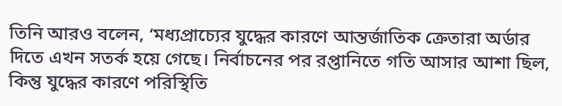তিনি আরও বলেন, ‘মধ্যপ্রাচ্যের যুদ্ধের কারণে আন্তর্জাতিক ক্রেতারা অর্ডার দিতে এখন সতর্ক হয়ে গেছে। নির্বাচনের পর রপ্তানিতে গতি আসার আশা ছিল, কিন্তু যুদ্ধের কারণে পরিস্থিতি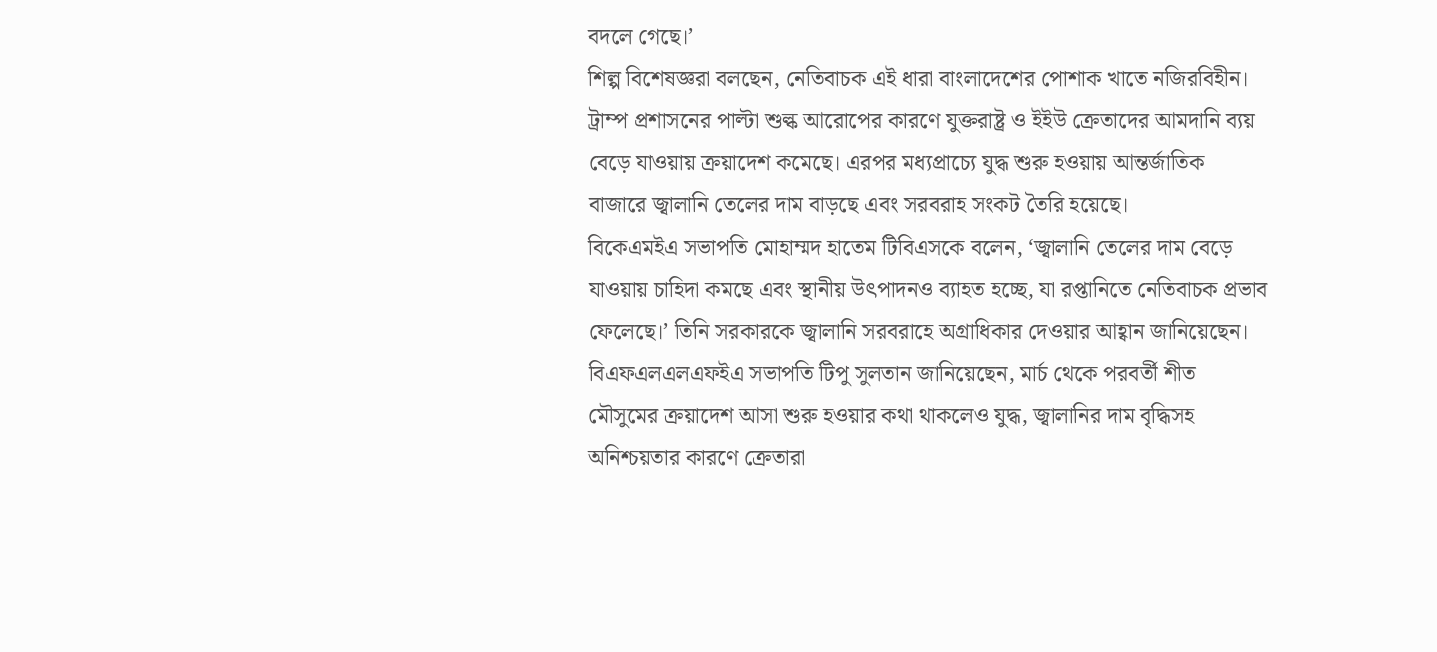বদলে গেছে।’
শিল্প বিশেষজ্ঞরা বলছেন, নেতিবাচক এই ধারা বাংলাদেশের পোশাক খাতে নজিরবিহীন। ট্রাম্প প্রশাসনের পাল্টা শুল্ক আরোপের কারণে যুক্তরাষ্ট্র ও ইইউ ক্রেতাদের আমদানি ব্যয় বেড়ে যাওয়ায় ক্রয়াদেশ কমেছে। এরপর মধ্যপ্রাচ্যে যুদ্ধ শুরু হওয়ায় আন্তর্জাতিক বাজারে জ্বালানি তেলের দাম বাড়ছে এবং সরবরাহ সংকট তৈরি হয়েছে।
বিকেএমইএ সভাপতি মোহাম্মদ হাতেম টিবিএসকে বলেন, ‘জ্বালানি তেলের দাম বেড়ে যাওয়ায় চাহিদা কমছে এবং স্থানীয় উৎপাদনও ব্যাহত হচ্ছে, যা রপ্তানিতে নেতিবাচক প্রভাব ফেলেছে।’ তিনি সরকারকে জ্বালানি সরবরাহে অগ্রাধিকার দেওয়ার আহ্বান জানিয়েছেন।
বিএফএলএলএফইএ সভাপতি টিপু সুলতান জানিয়েছেন, মার্চ থেকে পরবর্তী শীত মৌসুমের ক্রয়াদেশ আসা শুরু হওয়ার কথা থাকলেও যুদ্ধ, জ্বালানির দাম বৃদ্ধিসহ অনিশ্চয়তার কারণে ক্রেতারা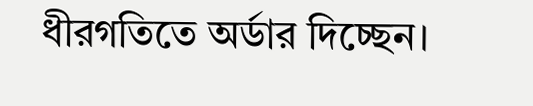ধীরগতিতে অর্ডার দিচ্ছেন।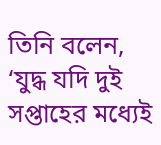তিনি বলেন, ‘যুদ্ধ যদি দুই সপ্তাহের মধ্যেই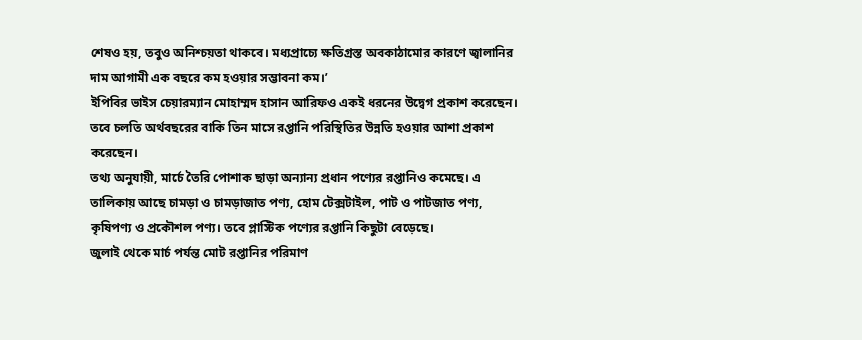শেষও হয়, তবুও অনিশ্চয়তা থাকবে। মধ্যপ্রাচ্যে ক্ষতিগ্রস্ত অবকাঠামোর কারণে জ্বালানির দাম আগামী এক বছরে কম হওয়ার সম্ভাবনা কম।’
ইপিবির ভাইস চেয়ারম্যান মোহাম্মদ হাসান আরিফও একই ধরনের উদ্বেগ প্রকাশ করেছেন। তবে চলতি অর্থবছরের বাকি তিন মাসে রপ্তানি পরিস্থিতির উন্নতি হওয়ার আশা প্রকাশ করেছেন।
তথ্য অনুযায়ী, মার্চে তৈরি পোশাক ছাড়া অন্যান্য প্রধান পণ্যের রপ্তানিও কমেছে। এ তালিকায় আছে চামড়া ও চামড়াজাত পণ্য, হোম টেক্সটাইল, পাট ও পাটজাত পণ্য, কৃষিপণ্য ও প্রকৌশল পণ্য। তবে প্লাস্টিক পণ্যের রপ্তানি কিছুটা বেড়েছে।
জুলাই থেকে মার্চ পর্যন্ত মোট রপ্তানির পরিমাণ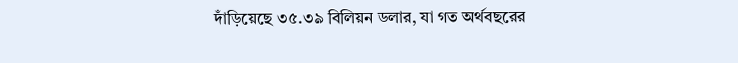দাঁড়িয়েছে ৩৫.৩৯ বিলিয়ন ডলার, যা গত অর্থবছরের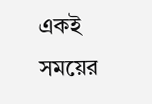একই সময়ের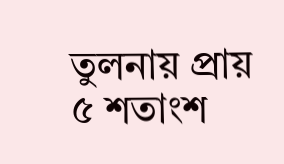তুলনায় প্রায় ৫ শতাংশ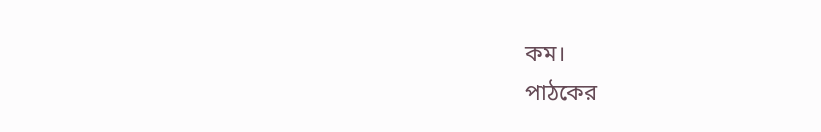কম।
পাঠকের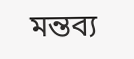মন্তব্য